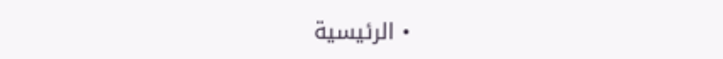• الرئيسية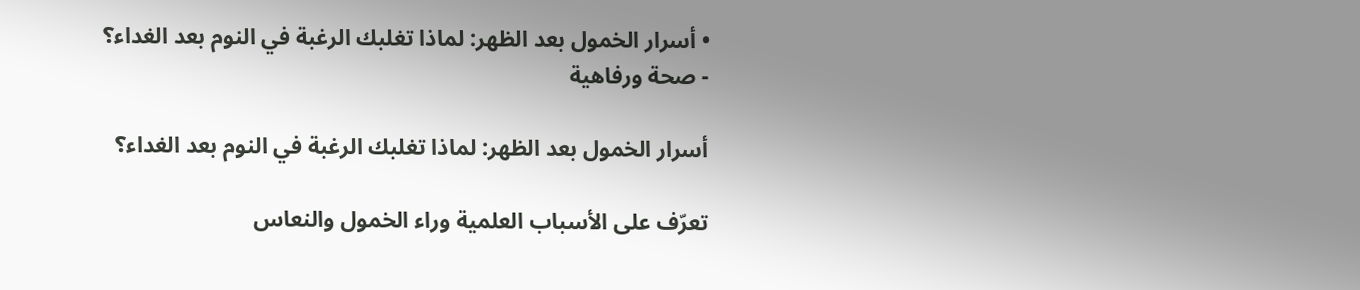• أسرار الخمول بعد الظهر: لماذا تغلبك الرغبة في النوم بعد الغداء؟
- صحة ورفاهية

أسرار الخمول بعد الظهر: لماذا تغلبك الرغبة في النوم بعد الغداء؟

تعرّف على الأسباب العلمية وراء الخمول والنعاس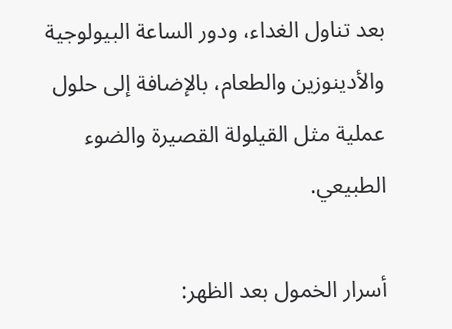بعد تناول الغداء، ودور الساعة البيولوجية والأدينوزين والطعام، بالإضافة إلى حلول عملية مثل القيلولة القصيرة والضوء الطبيعي.

أسرار الخمول بعد الظهر: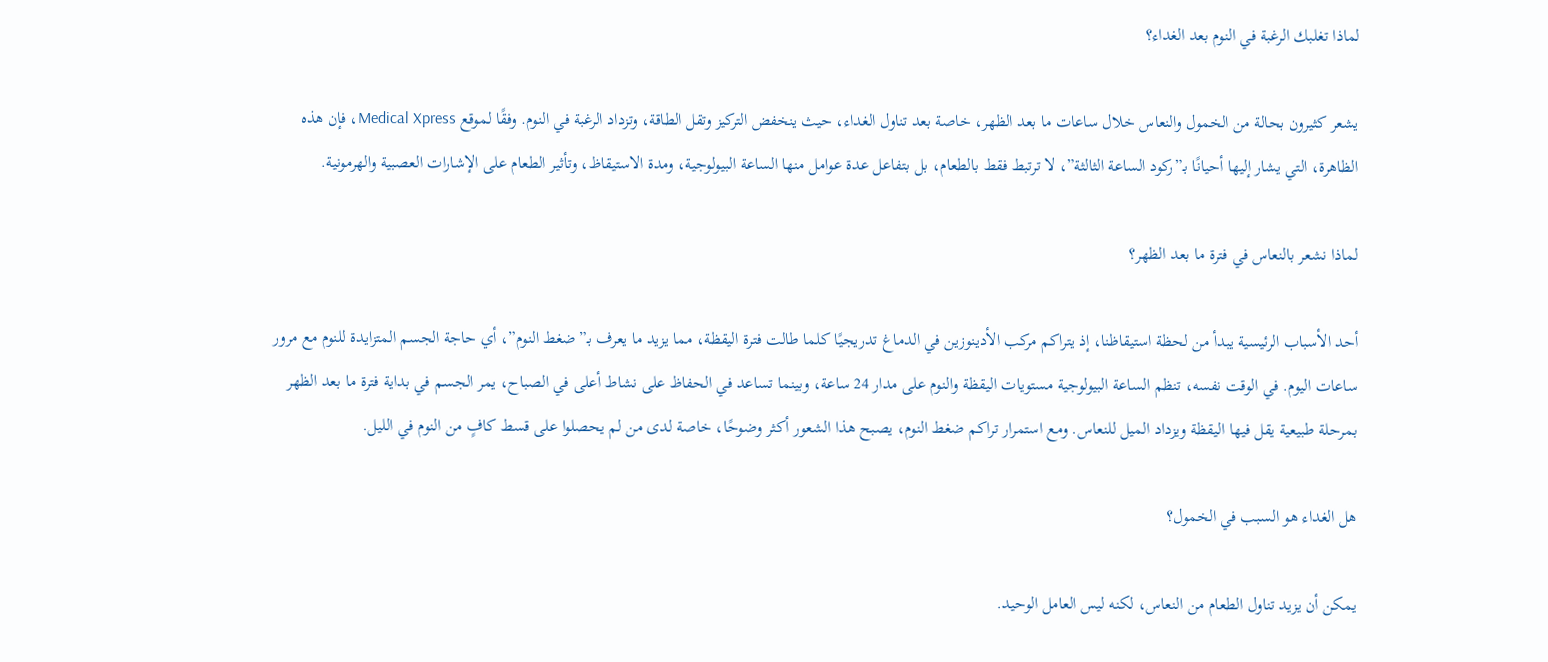لماذا تغلبك الرغبة في النوم بعد الغداء؟

يشعر كثيرون بحالة من الخمول والنعاس خلال ساعات ما بعد الظهر، خاصة بعد تناول الغداء، حيث ينخفض التركيز وتقل الطاقة، وتزداد الرغبة في النوم. وفقًا لموقع Medical Xpress، فإن هذه الظاهرة، التي يشار إليها أحيانًا بـ”ركود الساعة الثالثة”، لا ترتبط فقط بالطعام، بل بتفاعل عدة عوامل منها الساعة البيولوجية، ومدة الاستيقاظ، وتأثير الطعام على الإشارات العصبية والهرمونية.

لماذا نشعر بالنعاس في فترة ما بعد الظهر؟

أحد الأسباب الرئيسية يبدأ من لحظة استيقاظنا، إذ يتراكم مركب الأدينوزين في الدماغ تدريجيًا كلما طالت فترة اليقظة، مما يزيد ما يعرف بـ”ضغط النوم”، أي حاجة الجسم المتزايدة للنوم مع مرور ساعات اليوم. في الوقت نفسه، تنظم الساعة البيولوجية مستويات اليقظة والنوم على مدار 24 ساعة، وبينما تساعد في الحفاظ على نشاط أعلى في الصباح، يمر الجسم في بداية فترة ما بعد الظهر بمرحلة طبيعية يقل فيها اليقظة ويزداد الميل للنعاس. ومع استمرار تراكم ضغط النوم، يصبح هذا الشعور أكثر وضوحًا، خاصة لدى من لم يحصلوا على قسط كافٍ من النوم في الليل.

هل الغداء هو السبب في الخمول؟

يمكن أن يزيد تناول الطعام من النعاس، لكنه ليس العامل الوحيد.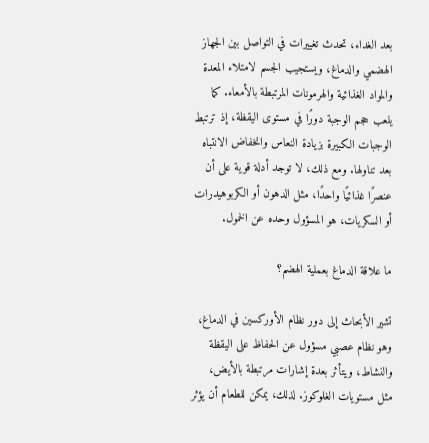بعد الغداء، تحدث تغييرات في التواصل بين الجهاز الهضمي والدماغ، ويستجيب الجسم لامتلاء المعدة والمواد الغذائية والهرمونات المرتبطة بالأمعاء. كما يلعب حجم الوجبة دورًا في مستوى اليقظة، إذ ترتبط الوجبات الكبيرة بزيادة النعاس وانخفاض الانتباه بعد تناولها. ومع ذلك، لا توجد أدلة قوية على أن عنصرًا غذائيًا واحدًا، مثل الدهون أو الكربوهيدرات أو السكريات، هو المسؤول وحده عن الخمول.

ما علاقة الدماغ بعملية الهضم؟

تشير الأبحاث إلى دور نظام الأوركسين في الدماغ، وهو نظام عصبي مسؤول عن الحفاظ على اليقظة والنشاط، ويتأثر بعدة إشارات مرتبطة بالأيض، مثل مستويات الغلوكوز. لذلك، يمكن للطعام أن يؤثر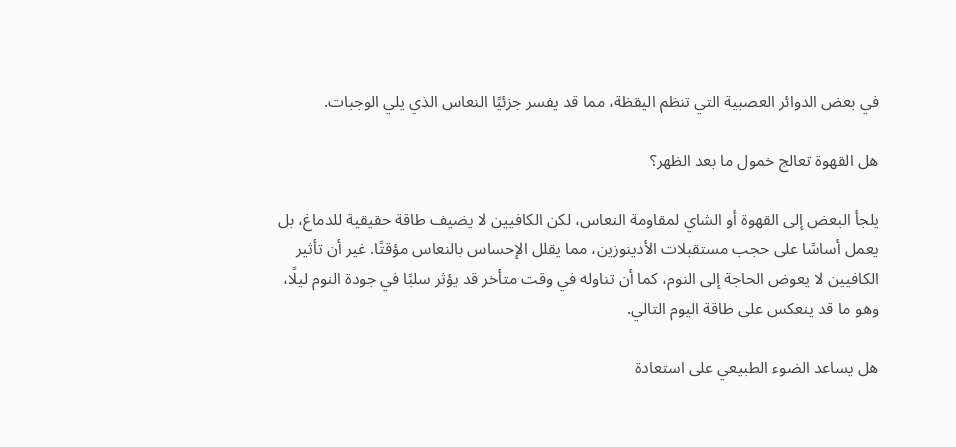في بعض الدوائر العصبية التي تنظم اليقظة، مما قد يفسر جزئيًا النعاس الذي يلي الوجبات.

هل القهوة تعالج خمول ما بعد الظهر؟

يلجأ البعض إلى القهوة أو الشاي لمقاومة النعاس، لكن الكافيين لا يضيف طاقة حقيقية للدماغ، بل يعمل أساسًا على حجب مستقبلات الأدينوزين، مما يقلل الإحساس بالنعاس مؤقتًا. غير أن تأثير الكافيين لا يعوض الحاجة إلى النوم، كما أن تناوله في وقت متأخر قد يؤثر سلبًا في جودة النوم ليلًا، وهو ما قد ينعكس على طاقة اليوم التالي.

هل يساعد الضوء الطبيعي على استعادة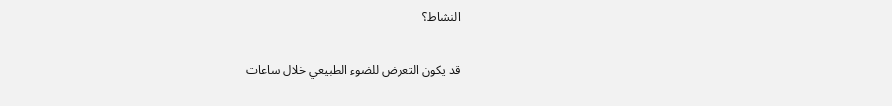النشاط؟

قد يكون التعرض للضوء الطبيعي خلال ساعات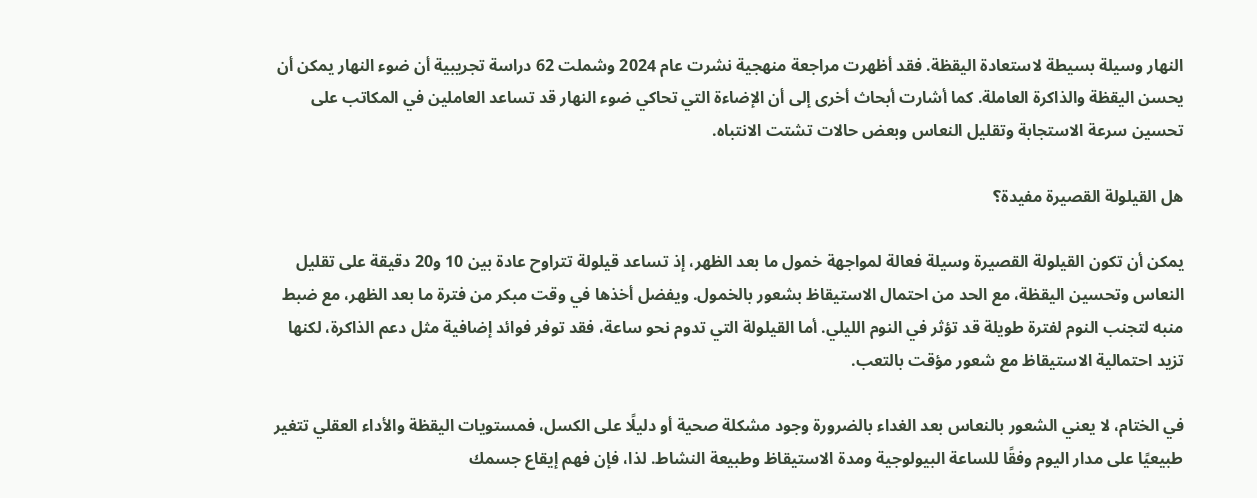النهار وسيلة بسيطة لاستعادة اليقظة. فقد أظهرت مراجعة منهجية نشرت عام 2024 وشملت 62 دراسة تجريبية أن ضوء النهار يمكن أن يحسن اليقظة والذاكرة العاملة. كما أشارت أبحاث أخرى إلى أن الإضاءة التي تحاكي ضوء النهار قد تساعد العاملين في المكاتب على تحسين سرعة الاستجابة وتقليل النعاس وبعض حالات تشتت الانتباه.

هل القيلولة القصيرة مفيدة؟

يمكن أن تكون القيلولة القصيرة وسيلة فعالة لمواجهة خمول ما بعد الظهر، إذ تساعد قيلولة تتراوح عادة بين 10 و20 دقيقة على تقليل النعاس وتحسين اليقظة، مع الحد من احتمال الاستيقاظ بشعور بالخمول. ويفضل أخذها في وقت مبكر من فترة ما بعد الظهر، مع ضبط منبه لتجنب النوم لفترة طويلة قد تؤثر في النوم الليلي. أما القيلولة التي تدوم نحو ساعة، فقد توفر فوائد إضافية مثل دعم الذاكرة، لكنها تزيد احتمالية الاستيقاظ مع شعور مؤقت بالتعب.

في الختام، لا يعني الشعور بالنعاس بعد الغداء بالضرورة وجود مشكلة صحية أو دليلًا على الكسل، فمستويات اليقظة والأداء العقلي تتغير طبيعيًا على مدار اليوم وفقًا للساعة البيولوجية ومدة الاستيقاظ وطبيعة النشاط. لذا، فإن فهم إيقاع جسمك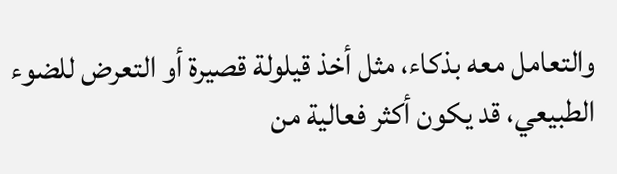والتعامل معه بذكاء، مثل أخذ قيلولة قصيرة أو التعرض للضوء الطبيعي، قد يكون أكثر فعالية من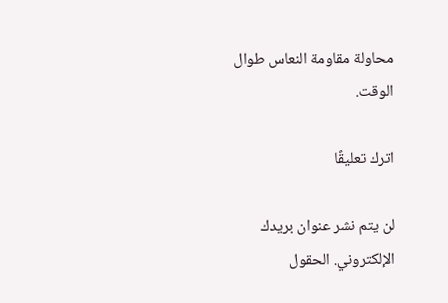محاولة مقاومة النعاس طوال الوقت.

اترك تعليقًا

لن يتم نشر عنوان بريدك الإلكتروني. الحقول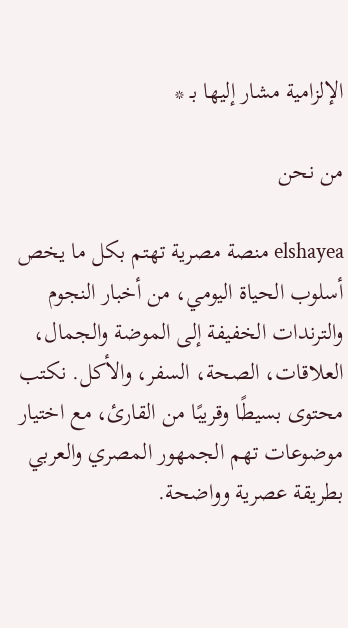الإلزامية مشار إليها بـ *

من نحن

elshayea منصة مصرية تهتم بكل ما يخص أسلوب الحياة اليومي، من أخبار النجوم والترندات الخفيفة إلى الموضة والجمال، العلاقات، الصحة، السفر، والأكل. نكتب محتوى بسيطًا وقريبًا من القارئ، مع اختيار موضوعات تهم الجمهور المصري والعربي بطريقة عصرية وواضحة.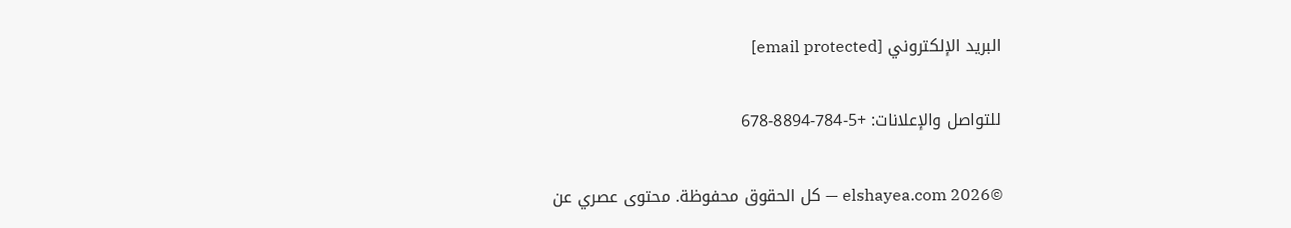البريد الإلكتروني [email protected]

للتواصل والإعلانات: +5-784-8894-678

©2026 elshayea.com — كل الحقوق محفوظة. محتوى عصري عن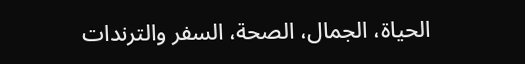الحياة، الجمال، الصحة، السفر والترندات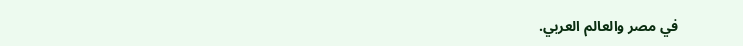في مصر والعالم العربي.